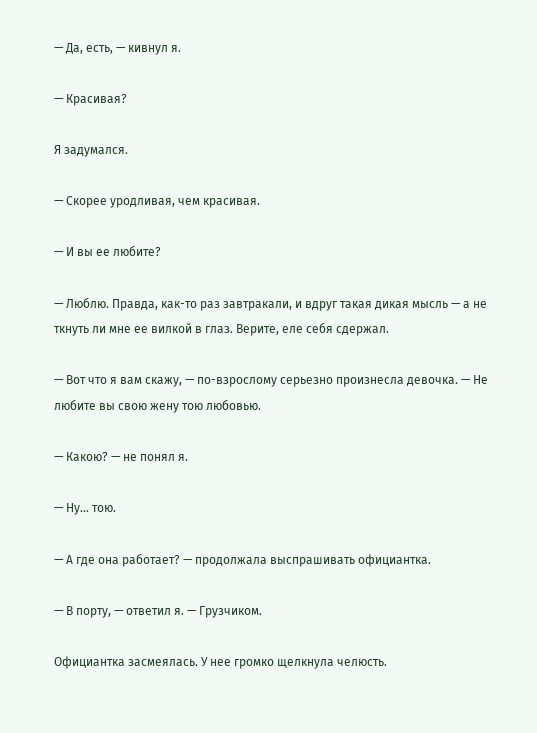— Да, есть, — кивнул я.

— Красивая?

Я задумался.

— Скорее уродливая, чем красивая.

— И вы ее любите?

— Люблю. Правда, как-то раз завтракали, и вдруг такая дикая мысль — а не ткнуть ли мне ее вилкой в глаз. Верите, еле себя сдержал.

— Вот что я вам скажу, — по-взрослому серьезно произнесла девочка. — Не любите вы свою жену тою любовью.

— Какою? — не понял я.

— Ну… тою.

— А где она работает? — продолжала выспрашивать официантка.

— В порту, — ответил я. — Грузчиком.

Официантка засмеялась. У нее громко щелкнула челюсть.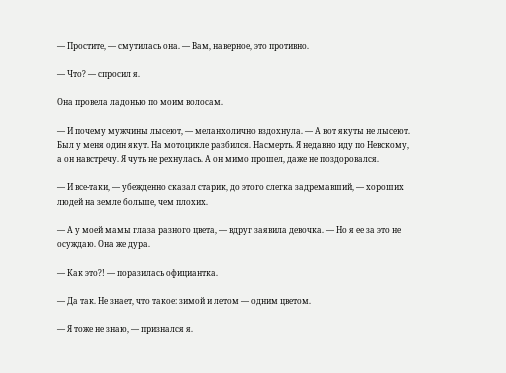— Простите, — смутилась она. — Вам, наверное, это противно.

— Что? — спросил я.

Она провела ладонью по моим волосам.

— И почему мужчины лысеют, — меланхолично вздохнула. — А вот якуты не лысеют. Был у меня один якут. На мотоцикле разбился. Насмерть. Я недавно иду по Невскому, а он навстречу. Я чуть не рехнулась. А он мимо прошел, даже не поздоровался.

— И все-таки, — убежденно сказал старик, до этого слегка задремавший, — хороших людей на земле больше, чем плохих.

— А у моей мамы глаза разного цвета, — вдруг заявила девочка. — Но я ее за это не осуждаю. Она же дура.

— Как это?! — поразилась официантка.

— Да так. Не знает, что такое: зимой и летом — одним цветом.

— Я тоже не знаю, — признался я.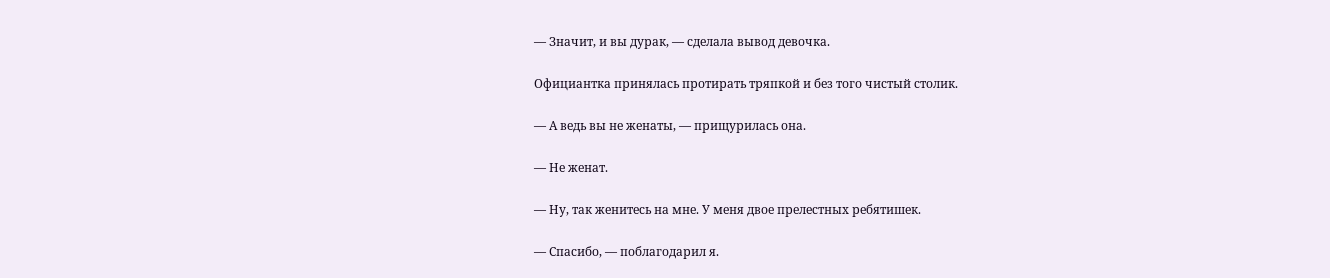— Значит, и вы дурак, — сделала вывод девочка.

Официантка принялась протирать тряпкой и без того чистый столик.

— А ведь вы не женаты, — прищурилась она.

— Не женат.

— Ну, так женитесь на мне. У меня двое прелестных ребятишек.

— Спасибо, — поблагодарил я.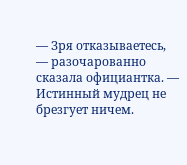— Зря отказываетесь, — разочарованно сказала официантка. — Истинный мудрец не брезгует ничем.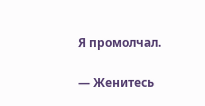Я промолчал.

— Женитесь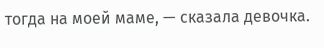тогда на моей маме, — сказала девочка.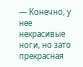— Конечно, у нее некрасивые ноги, но зато прекрасная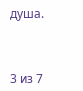душа.



3 из 7